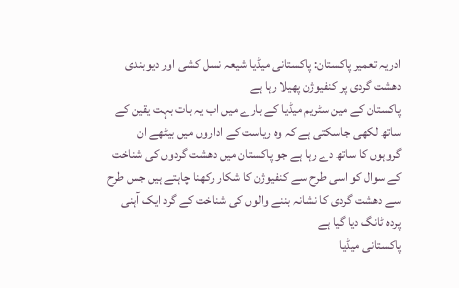ادریہ تعمیر پاکستان: پاکستانی میڈیا شیعہ نسل کشی اور دیوبندی دھشت گردی پر کنفیوژن پھیلا رہا ہے
پاکستان کے مین سٹریم میڈیا کے بارے میں اب یہ بات بہت یقین کے ساتھ لکھی جاسکتی ہے کہ وہ ریاست کے اداروں میں بیٹھے ان گروہوں کا ساتھ دے رہا ہے جو پاکستان میں دھشت گردوں کی شناخت کے سوال کو اسی طرح سے کنفیوژن کا شکار رکھنا چاہتے ہیں جس طرح سے دھشت گردی کا نشانہ بننے والوں کی شناخت کے گرد ایک آہنی پردہ ٹانگ دیا گیا ہے
پاکستانی میڈیا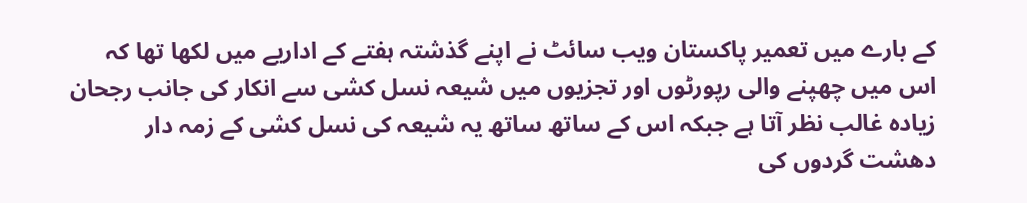کے بارے میں تعمیر پاکستان ویب سائٹ نے اپنے گذشتہ ہفتے کے اداریے میں لکھا تھا کہ اس میں چھپنے والی رپورٹوں اور تجزیوں میں شیعہ نسل کشی سے انکار کی جانب رجحان زیادہ غالب نظر آتا ہے جبکہ اس کے ساتھ ساتھ یہ شیعہ کی نسل کشی کے زمہ دار دھشت گردوں کی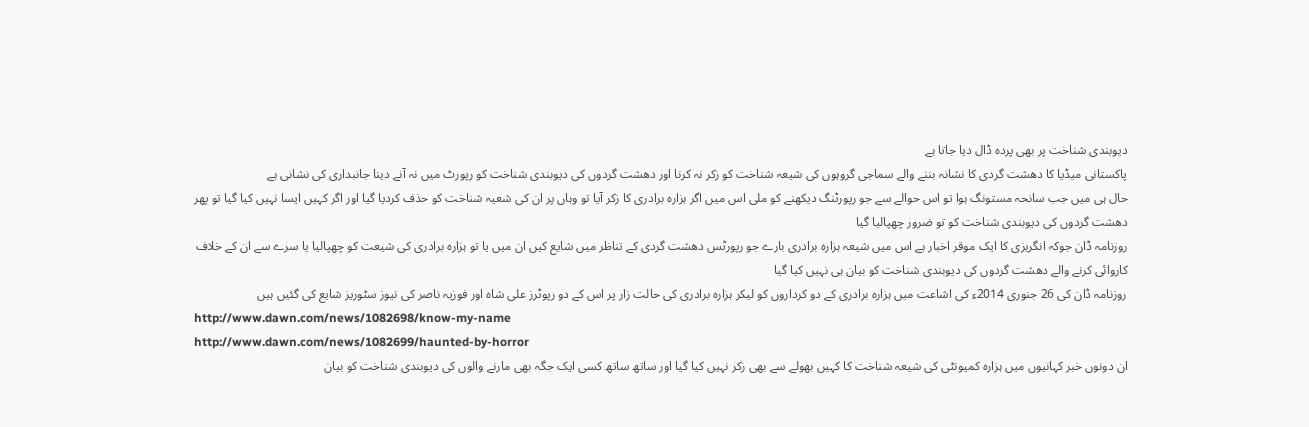دیوبندی شناخت پر بھی پردہ ڈال دیا جاتا ہے
پاکستانی میڈیا کا دھشت گردی کا نشانہ بننے والے سماجی گروہوں کی شیعہ شناخت کو زکر نہ کرنا اور دھشت گردوں کی دیوبندی شناخت کو رپورٹ میں نہ آنے دینا جانبداری کی نشانی ہے
حال ہی میں جب سانحہ مستونگ ہوا تو اس حوالے سے جو رپورٹنگ دیکھنے کو ملی اس میں اگر ہزارہ برادری کا زکر آیا تو وہاں پر ان کی شعیہ شناخت کو حذف کردیا گیا اور اگر کہیں ایسا نہیں کیا گیا تو پھر دھشت گردوں کی دیوبندی شناخت کو تو ضرور چھپالیا گیا
روزنامہ ڈان جوکہ انگریزی کا ایک موقر اخبار ہے اس میں شیعہ ہزارہ برادری بارے جو رپورٹس دھشت گردی کے تناظر میں شایع کیں ان میں یا تو ہزارہ برادری کی شیعت کو چھپالیا یا سرے سے ان کے خلاف کاروائی کرنے والے دھشت گردوں کی دیوبندی شناخت کو بیان ہی نہیں کیا گیا
روزنامہ ڈان کی 26 جنوری 2014ء کی اشاعت میں ہزارہ برادری کے دو کرداروں کو لیکر ہزارہ برادری کی حالت زار پر اس کے دو رپوٹرز علی شاہ اور فوزیہ ناصر کی نیوز سٹوریز شایع کی گئیں ہیں
http://www.dawn.com/news/1082698/know-my-name
http://www.dawn.com/news/1082699/haunted-by-horror
ان دونوں خبر کہانیوں میں ہزارہ کمیونٹی کی شیعہ شناخت کا کہیں بھولے سے بھی زکر نہیں کیا گیا اور ساتھ ساتھ کسی ایک جگہ بھی مارنے والوں کی دیوبندی شناخت کو بیان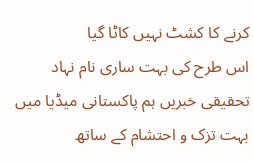کرنے کا کشٹ نہیں کاٹا گیا
اس طرح کی بہت ساری نام نہاد تحقیقی خبریں ہم پاکستانی میڈیا میں بہت تزک و احتشام کے ساتھ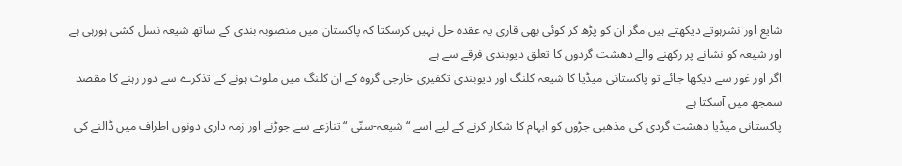شایع اور نشرہوتے دیکھتے ہیں مگر ان کو پڑھ کر کوئی بھی قاری یہ عقدہ حل نہیں کرسکتا کہ پاکستان میں منصوبہ بندی کے ساتھ شیعہ نسل کشی ہورہی ہے اور شیعہ کو نشانے پر رکھنے والے دھشت گردوں کا تعلق دیوبندی فرقے سے ہے
اگر اور غور سے دیکھا جائے تو پاکستانی میڈیا کا شیعہ کلنگ اور دیوبندی تکفیری خارجی گروہ کے ان کلنگ میں ملوث ہونے کے تذکرے سے دور رہنے کا مقصد سمجھ میں آسکتا ہے
پاکستانی میڈیا دھشت گردی کی مذھبی جڑوں کو ابہام کا شکار کرنے کے لیے اسے “شیعہ-سنّی “تنازعے سے جوڑنے اور زمہ داری دونوں اطراف میں ڈالنے کی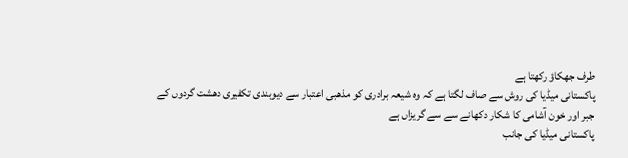طرف جھکاؤ رکھتا ہے
پاکستانی میڈیا کی روش سے صاف لگتا ہے کہ وہ شیعہ برادری کو مذھبی اعتبار سے دیوبندی تکفیری دھشت گردوں کے جبر اور خون آشامی کا شکار دکھانے سے سے گریزاں ہے
پاکستانی میڈیا کی جانب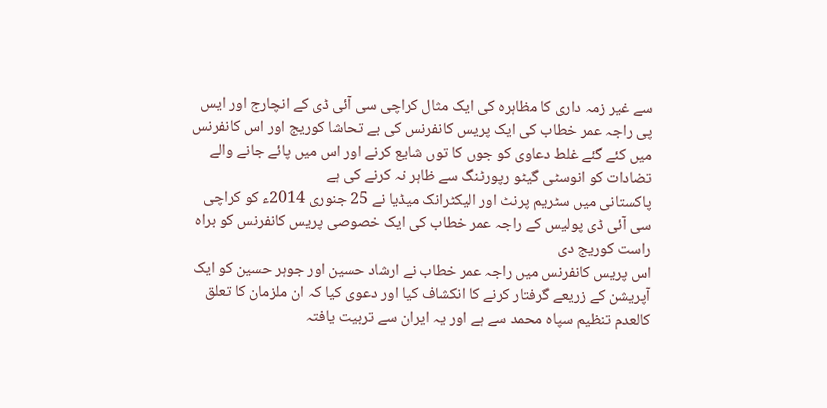سے غیر زمہ داری کا مظاہرہ کی ایک مثال کراچی سی آئی ڈی کے انچارج اور ایس پی راجہ عمر خطاب کی ایک پریس کانفرنس کی بے تحاشا کوریج اور اس کانفرنس میں کئے گئے غلط دعاوی کو جوں کا توں شایع کرنے اور اس میں پائے جانے والے تضادات کو انوسٹی گیٹو رپورٹنگ سے ظاہر نہ کرنے کی ہے
پاکستانی میں سٹریم پرنٹ اور الیکٹرانک میڈیا نے 25 جنوری 2014ء کو کراچی سی آئی ڈی پولیس کے راجہ عمر خطاب کی ایک خصوصی پریس کانفرنس کو براہ راست کوریج دی
اس پریس کانفرنس میں راجہ عمر خطاب نے ارشاد حسین اور جوہر حسین کو ایک آپریشن کے زریعے گرفتار کرنے کا انکشاف کیا اور دعوی کیا کہ ان ملزمان کا تعلق کالعدم تنظیم سپاہ محمد سے ہے اور یہ ایران سے تربیت یافتہ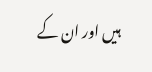ہیں اور ان کے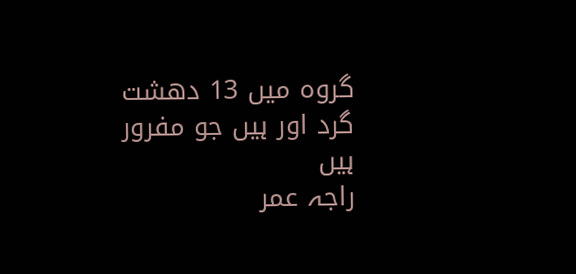گروہ میں 13 دھشت گرد اور ہیں جو مفرور ہیں
راجہ عمر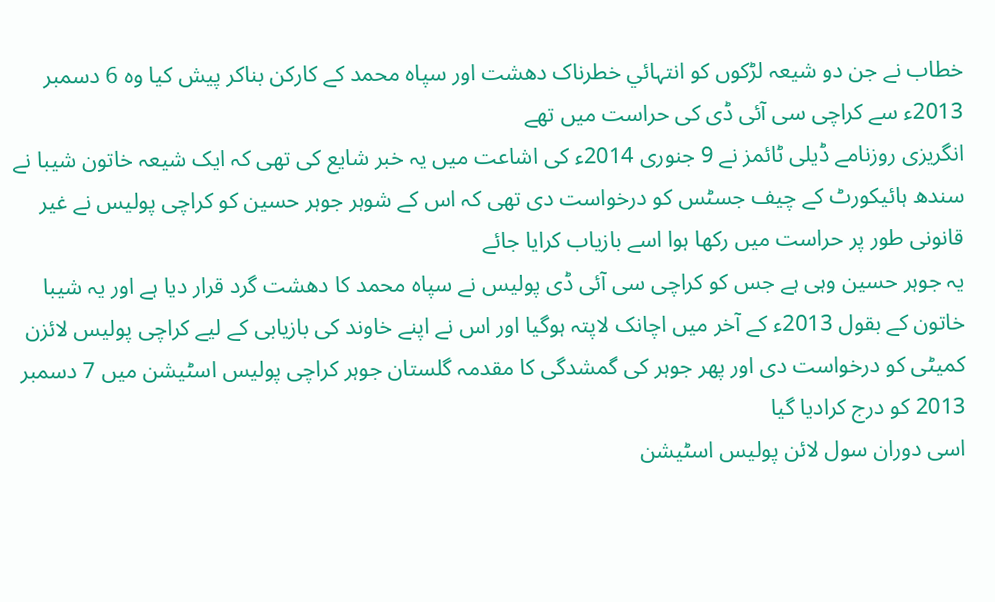خطاب نے جن دو شیعہ لڑکوں کو انتہائي خطرناک دھشت اور سپاہ محمد کے کارکن بناکر پیش کیا وہ 6 دسمبر 2013ء سے کراچی سی آئی ڈی کی حراست میں تھے
انگریزی روزنامے ڈیلی ٹائمز نے 9 جنوری 2014ء کی اشاعت میں یہ خبر شایع کی تھی کہ ایک شیعہ خاتون شیبا نے سندھ ہائیکورٹ کے چیف جسٹس کو درخواست دی تھی کہ اس کے شوہر جوہر حسین کو کراچی پولیس نے غیر قانونی طور پر حراست میں رکھا ہوا اسے بازیاب کرایا جائے
یہ جوہر حسین وہی ہے جس کو کراچی سی آئی ڈی پولیس نے سپاہ محمد کا دھشت گرد قرار دیا ہے اور یہ شیبا خاتون کے بقول 2013ء کے آخر میں اچانک لاپتہ ہوگیا اور اس نے اپنے خاوند کی بازیابی کے لیے کراچی پولیس لائزن کمیٹی کو درخواست دی اور پھر جوہر کی گمشدگی کا مقدمہ گلستان جوہر کراچی پولیس اسٹیشن میں 7 دسمبر 2013 کو درج کرادیا گیا
اسی دوران سول لائن پولیس اسٹیشن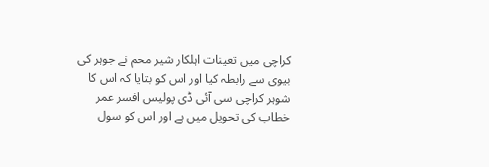کراچی میں تعینات اہلکار شیر محم نے جوہر کی بیوی سے رابطہ کیا اور اس کو بتایا کہ اس کا شوہر کراچی سی آئی ڈی پولیس افسر عمر خطاب کی تحویل میں ہے اور اس کو سول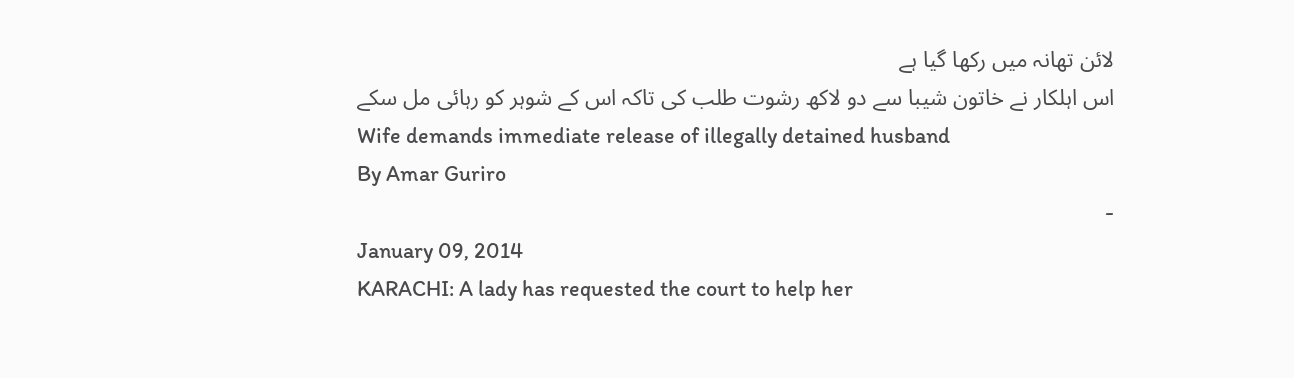لائن تھانہ میں رکھا گیا ہے
اس اہلکار نے خاتون شیبا سے دو لاکھ رشوت طلب کی تاکہ اس کے شوہر کو رہائی مل سکے
Wife demands immediate release of illegally detained husband
By Amar Guriro
-
January 09, 2014
KARACHI: A lady has requested the court to help her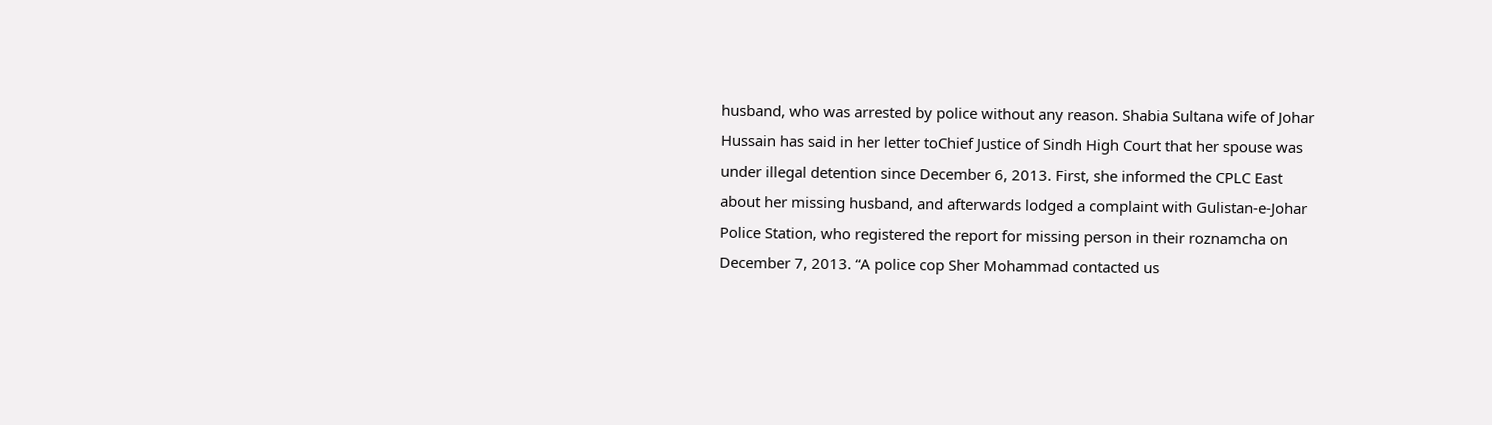husband, who was arrested by police without any reason. Shabia Sultana wife of Johar Hussain has said in her letter toChief Justice of Sindh High Court that her spouse was under illegal detention since December 6, 2013. First, she informed the CPLC East about her missing husband, and afterwards lodged a complaint with Gulistan-e-Johar Police Station, who registered the report for missing person in their roznamcha on December 7, 2013. “A police cop Sher Mohammad contacted us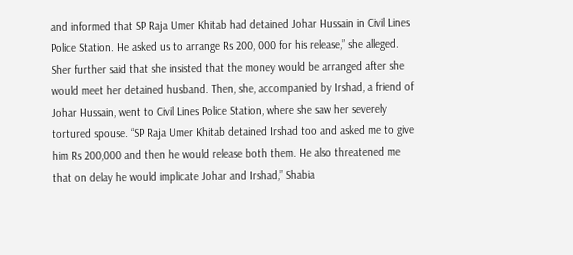and informed that SP Raja Umer Khitab had detained Johar Hussain in Civil Lines Police Station. He asked us to arrange Rs 200, 000 for his release,” she alleged. Sher further said that she insisted that the money would be arranged after she would meet her detained husband. Then, she, accompanied by Irshad, a friend of Johar Hussain, went to Civil Lines Police Station, where she saw her severely tortured spouse. “SP Raja Umer Khitab detained Irshad too and asked me to give him Rs 200,000 and then he would release both them. He also threatened me that on delay he would implicate Johar and Irshad,” Shabia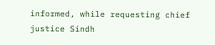informed, while requesting chief justice Sindh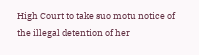High Court to take suo motu notice of the illegal detention of her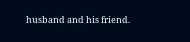husband and his friend.